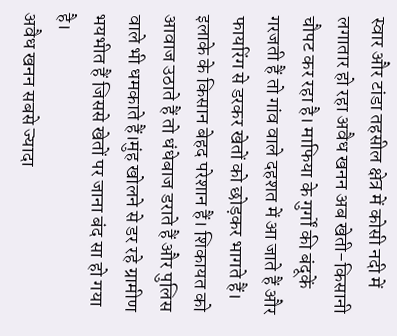स्वार और टांडा तहसील क्षेत्र में कोसी नदी में लगातार हो रहा अवैध खनन अब खेती-किसानी चौपट कर रहा है। माफिया के गुर्गों की बंदूकें गरजती हैं तो गांव वाले दहशत में आ जाते हैं और फायरिंग से डरकर खेतों को छोड़कर भागते हैं। इलाके के किसान बेहद परेशान हैं। शिकायत को आवाज उठाते हैं तो धंधेबाज डराते हैं और पुलिस वाले भी धमकाते हैं।मुंह खोलने से डर रहे ग्रामीण भयभीत हैं जिससे खेतों पर जाना बंद सा हो गया है।
अवैध खनन सबसे ज्यादा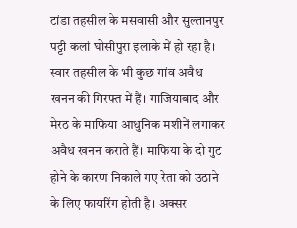टांडा तहसील के मसवासी और सुल्तानपुर पट्टी कलां घोसीपुरा इलाके में हो रहा है। स्वार तहसील के भी कुछ गांव अवैध खनन की गिरफ्त में हैं। गाजियाबाद और मेरठ के माफिया आधुनिक मशीनें लगाकर अवैध खनन कराते हैं। माफिया के दो गुट होने के कारण निकाले गए रेता को उठाने के लिए फायरिंग होती है। अक्सर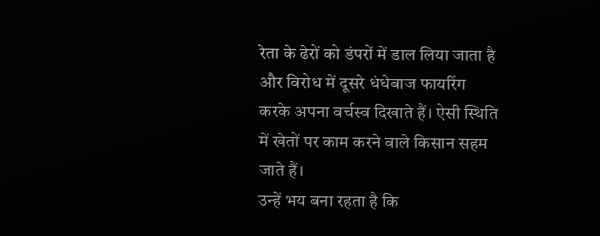रेता के ढेरों को डंपरों में डाल लिया जाता है और विरोध में दूसरे धंधेबाज फायरिंग करके अपना वर्चस्व दिखाते हैं। ऐसी स्थिति में खेतों पर काम करने वाले किसान सहम जाते हैं।
उन्हें भय बना रहता है कि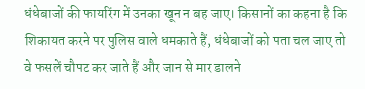धंधेबाजों की फायरिंग में उनका खून न बह जाए। किसानों का कहना है कि शिकायत करने पर पुलिस वाले धमकाते हैं, धंधेबाजों को पता चल जाए तो वे फसलें चौपट कर जाते हैं और जान से मार डालने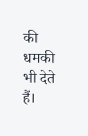की धमकी भी देते हैं।